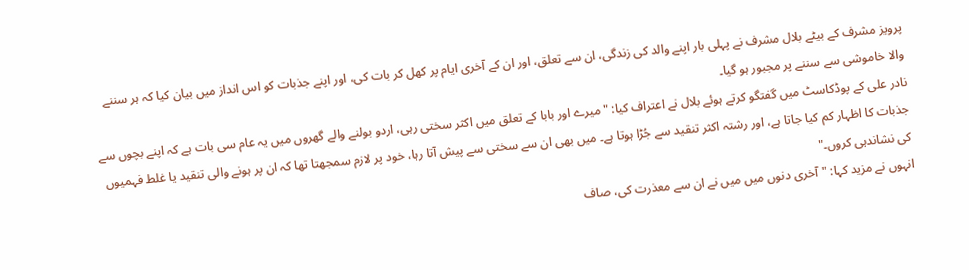پرویز مشرف کے بیٹے بلال مشرف نے پہلی بار اپنے والد کی زندگی، ان سے تعلق، اور ان کے آخری ایام پر کھل کر بات کی، اور اپنے جذبات کو اس انداز میں بیان کیا کہ ہر سننے والا خاموشی سے سننے پر مجبور ہو گیا۔
نادر علی کے پوڈکاسٹ میں گفتگو کرتے ہوئے بلال نے اعتراف کیا: "میرے اور بابا کے تعلق میں اکثر سختی رہی، اردو بولنے والے گھروں میں یہ عام سی بات ہے کہ اپنے بچوں سے جذبات کا اظہار کم کیا جاتا ہے، اور رشتہ اکثر تنقید سے جُڑا ہوتا ہے۔ میں بھی ان سے سختی سے پیش آتا رہا، خود پر لازم سمجھتا تھا کہ ان پر ہونے والی تنقید یا غلط فہمیوں کی نشاندہی کروں۔"
انہوں نے مزید کہا: "آخری دنوں میں میں نے ان سے معذرت کی، صاف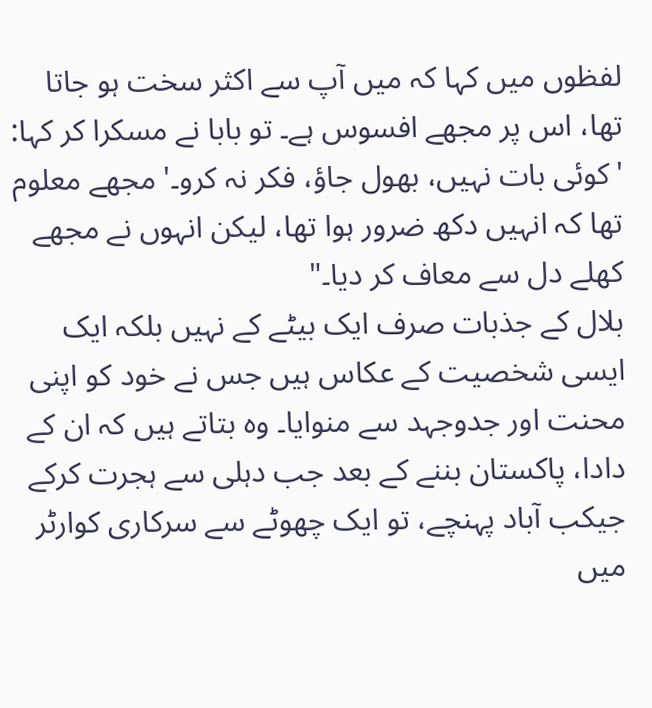لفظوں میں کہا کہ میں آپ سے اکثر سخت ہو جاتا تھا، اس پر مجھے افسوس ہے۔ تو بابا نے مسکرا کر کہا: 'کوئی بات نہیں، بھول جاؤ، فکر نہ کرو۔' مجھے معلوم تھا کہ انہیں دکھ ضرور ہوا تھا، لیکن انہوں نے مجھے کھلے دل سے معاف کر دیا۔"
بلال کے جذبات صرف ایک بیٹے کے نہیں بلکہ ایک ایسی شخصیت کے عکاس ہیں جس نے خود کو اپنی محنت اور جدوجہد سے منوایا۔ وہ بتاتے ہیں کہ ان کے دادا، پاکستان بننے کے بعد جب دہلی سے ہجرت کرکے جیکب آباد پہنچے، تو ایک چھوٹے سے سرکاری کوارٹر میں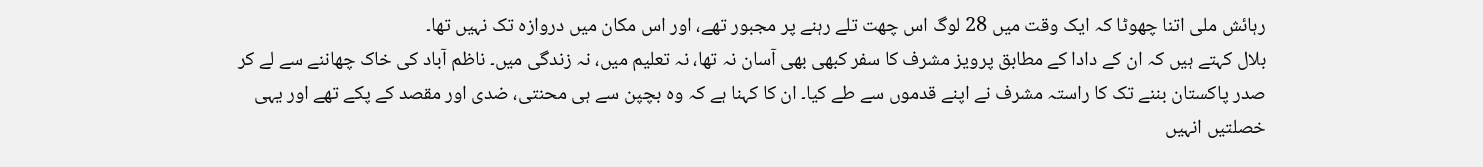رہائش ملی اتنا چھوٹا کہ ایک وقت میں 28 لوگ اس چھت تلے رہنے پر مجبور تھے، اور اس مکان میں دروازہ تک نہیں تھا۔
بلال کہتے ہیں کہ ان کے دادا کے مطابق پرویز مشرف کا سفر کبھی بھی آسان نہ تھا، نہ تعلیم میں، نہ زندگی میں۔ ناظم آباد کی خاک چھاننے سے لے کر صدر پاکستان بننے تک کا راستہ مشرف نے اپنے قدموں سے طے کیا۔ ان کا کہنا ہے کہ وہ بچپن سے ہی محنتی، ضدی اور مقصد کے پکے تھے اور یہی خصلتیں انہیں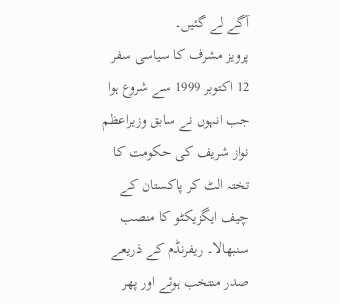آگے لے گئیں۔
پرویز مشرف کا سیاسی سفر 12 اکتوبر 1999 سے شروع ہوا جب انہوں نے سابق وزیراعظم نواز شریف کی حکومت کا تختہ الٹ کر پاکستان کے چیف ایگزیکٹو کا منصب سنبھالا۔ ریفرنڈم کے ذریعے صدر منتخب ہوئے اور پھر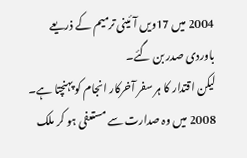2004 میں 17ویں آئینی ترمیم کے ذریعے باوردی صدر بن گئے۔
لیکن اقتدار کا ہر سفر آخرکار انجام کو پہنچتا ہے۔ 2008 میں وہ صدارت سے مستعفی ہو کر ملک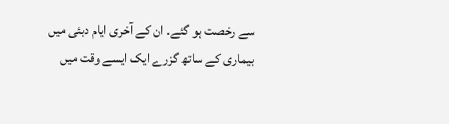سے رخصت ہو گئے۔ ان کے آخری ایام دبئی میں بیماری کے ساتھ گزرے ایک ایسے وقت میں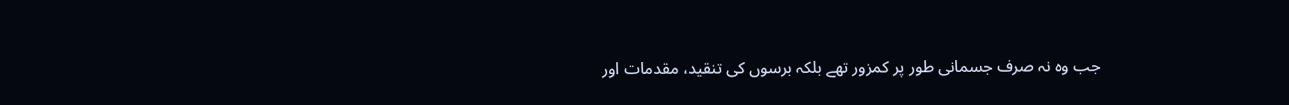جب وہ نہ صرف جسمانی طور پر کمزور تھے بلکہ برسوں کی تنقید، مقدمات اور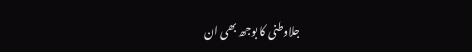جلاوطنی کا بوجھ بھی ان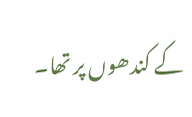کے کندھوں پر تھا۔